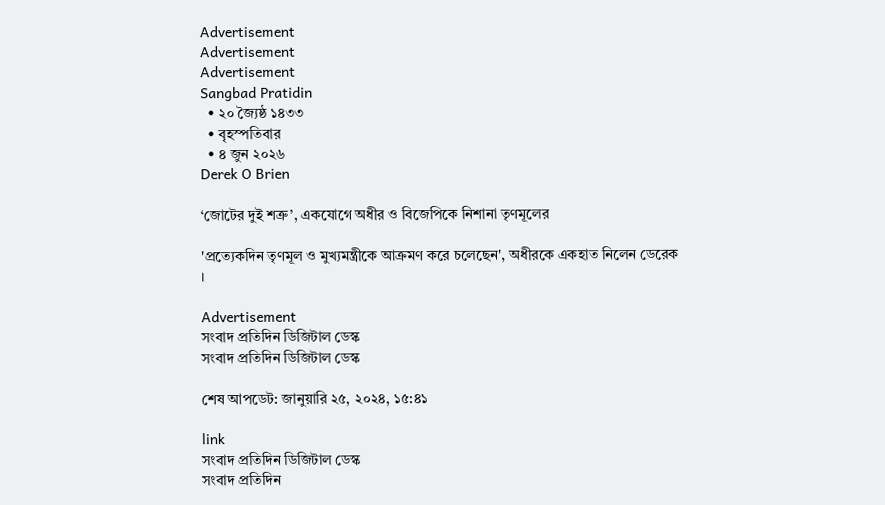Advertisement
Advertisement
Advertisement
Sangbad Pratidin
  • ২০ জ্যৈষ্ঠ ১৪৩৩
  • বৃহস্পতিবার
  • ৪ জুন ২০২৬
Derek O Brien

‘জোটের দুই শত্রু’, একযোগে অধীর ও বিজেপিকে নিশানা তৃণমূলের

'প্রত্যেকদিন তৃণমূল ও মুখ্যমন্ত্রীকে আক্রমণ করে চলেছেন', অধীরকে একহাত নিলেন ডেরেক ।

Advertisement
সংবাদ প্রতিদিন ডিজিটাল ডেস্ক
সংবাদ প্রতিদিন ডিজিটাল ডেস্ক

শেষ আপডেট: জানুয়ারি ২৫, ২০২৪, ১৫:৪১

link
সংবাদ প্রতিদিন ডিজিটাল ডেস্ক
সংবাদ প্রতিদিন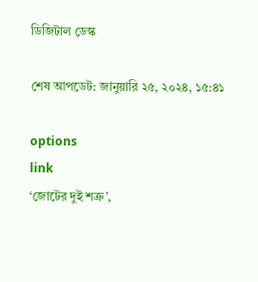ডিজিটাল ডেস্ক

শেষ আপডেট: জানুয়ারি ২৫, ২০২৪, ১৫:৪১

options
link
‘জোটের দুই শত্রু’,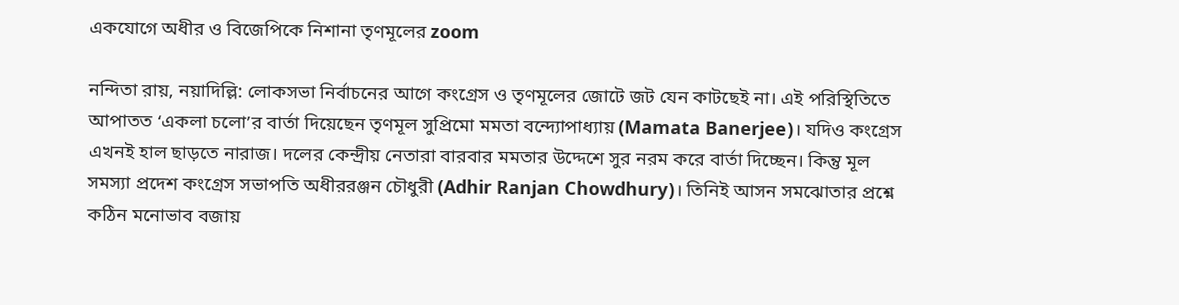একযোগে অধীর ও বিজেপিকে নিশানা তৃণমূলের zoom

নন্দিতা রায়, নয়াদিল্লি: লোকসভা নির্বাচনের আগে কংগ্রেস ও তৃণমূলের জোটে জট যেন কাটছেই না। এই পরিস্থিতিতে আপাতত ‘একলা চলো’র বার্তা দিয়েছেন তৃণমূল সুপ্রিমো মমতা বন্দ্যোপাধ্যায় (Mamata Banerjee)। যদিও কংগ্রেস এখনই হাল ছাড়তে নারাজ। দলের কেন্দ্রীয় নেতারা বারবার মমতার উদ্দেশে সুর নরম করে বার্তা দিচ্ছেন। কিন্তু মূল সমস্যা প্রদেশ কংগ্রেস সভাপতি অধীররঞ্জন চৌধুরী (Adhir Ranjan Chowdhury)। তিনিই আসন সমঝোতার প্রশ্নে কঠিন মনোভাব বজায়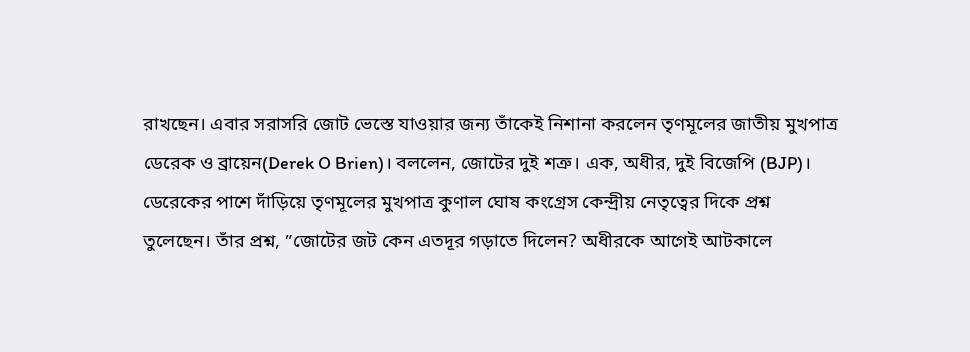রাখছেন। এবার সরাসরি জোট ভেস্তে যাওয়ার জন্য তাঁকেই নিশানা করলেন তৃণমূলের জাতীয় মুখপাত্র ডেরেক ও ব্রায়েন(Derek O Brien)। বললেন, জোটের দুই শত্রু। এক, অধীর, দুই বিজেপি (BJP)। ডেরেকের পাশে দাঁড়িয়ে তৃণমূলের মুখপাত্র কুণাল ঘোষ কংগ্রেস কেন্দ্রীয় নেতৃত্বের দিকে প্রশ্ন তুলেছেন। তাঁর প্রশ্ন, ”জোটের জট কেন এতদূর গড়াতে দিলেন? অধীরকে আগেই আটকালে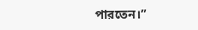পারতেন।”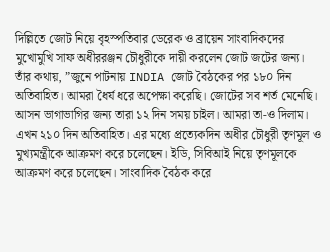দিল্লিতে জোট নিয়ে বৃহস্পতিবার ডেরেক ও ব্রায়েন সাংবাদিকদের মুখোমুখি সাফ অধীররঞ্জন চৌধুরীকে দায়ী করলেন জোট জটের জন্য। তাঁর কথায়, ”জুনে পাটনায় INDIA জোট বৈঠকের পর ১৮০ দিন অতিবাহিত। আমরা ধৈর্য ধরে অপেক্ষা করেছি। জোটের সব শর্ত মেনেছি। আসন ভাগাভাগির জন্য তারা ১২ দিন সময় চাইল। আমরা তা-ও দিলাম। এখন ২১০ দিন অতিবাহিত। এর মধ্যে প্রত্যেকদিন অধীর চৌধুরী তৃণমূল ও মুখ্যমন্ত্রীকে আক্রমণ করে চলেছেন। ইডি, সিবিআই নিয়ে তৃণমূলকে আক্রমণ করে চলেছেন। সাংবাদিক বৈঠক করে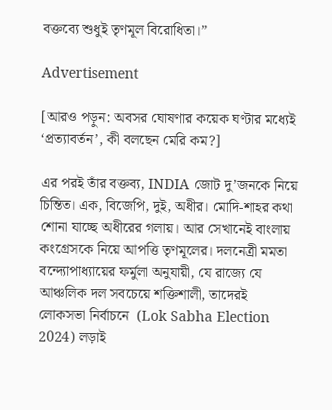বক্তব্যে শুধুই তৃণমূল বিরোধিতা।”

Advertisement

[আরও পড়ুন: অবসর ঘোষণার কয়েক ঘণ্টার মধ্যেই ‘প্রত্যাবর্তন’, কী বলছেন মেরি কম?]

এর পরই তাঁর বক্তব্য, INDIA জোট দু’জনকে নিয়ে চিন্তিত। এক, বিজেপি, দুই, অধীর। মোদি-শাহর কথা শোনা যাচ্ছে অধীরের গলায়। আর সেখানেই বাংলায় কংগ্রেসকে নিয়ে আপত্তি তৃণমূলের। দলনেত্রী মমতা বন্দ্যোপাধ্যায়ের ফর্মুলা অনুযায়ী, যে রাজ্যে যে আঞ্চলিক দল সবচেয়ে শক্তিশালী, তাদেরই লোকসভা নির্বাচনে  (Lok Sabha Election 2024) লড়াই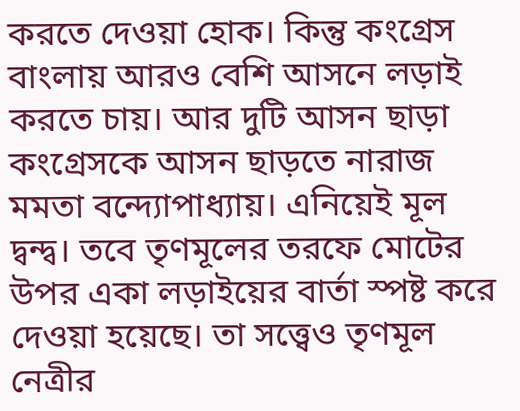করতে দেওয়া হোক। কিন্তু কংগ্রেস বাংলায় আরও বেশি আসনে লড়াই করতে চায়। আর দুটি আসন ছাড়া কংগ্রেসকে আসন ছাড়তে নারাজ মমতা বন্দ্যোপাধ্যায়। এনিয়েই মূল দ্বন্দ্ব। তবে তৃণমূলের তরফে মোটের উপর একা লড়াইয়ের বার্তা স্পষ্ট করে দেওয়া হয়েছে। তা সত্ত্বেও তৃণমূল নেত্রীর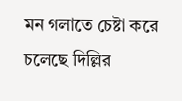মন গলাতে চেষ্টা করে চলেছে দিল্লির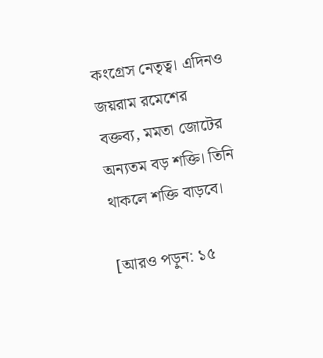কংগ্রেস নেতৃত্ব। এদিনও জয়রাম রমেশের বক্তব্য, মমতা জোটের অন্যতম বড় শক্তি। তিনি থাকলে শক্তি বাড়বে।

[আরও পড়ুন: ১৫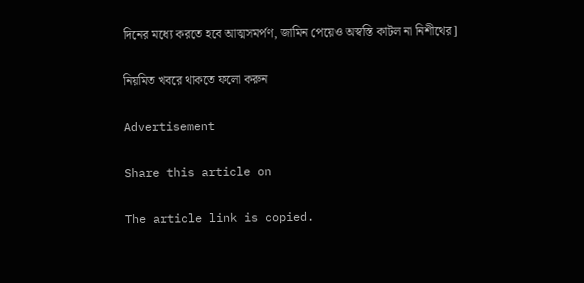দিনের মধ্যে করতে হবে আত্মসমর্পণ, জামিন পেয়েও অস্বস্তি কাটল না নিশীথের]

নিয়মিত খবরে থাকতে ফলো করুন

Advertisement

Share this article on

The article link is copied.